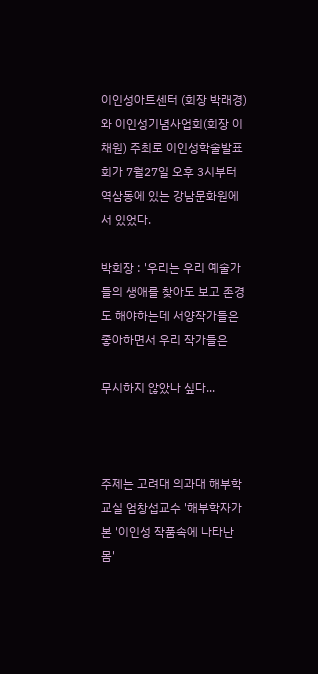이인성아트센터 (회장 박래경)와 이인성기념사업회(회장 이채원) 주최로 이인성학술발표회가 7월27일 오후 3시부터
역삼동에 있는 강남문화원에서 있었다.

박회장 : '우리는 우리 예술가들의 생애를 찾아도 보고 존경도 해야하는데 서양작가들은 좋아하면서 우리 작가들은

무시하지 않았나 싶다...



주제는 고려대 의과대 해부학교실 엄창섭교수 '해부학자가 본 '이인성 작품속에 나타난 몸'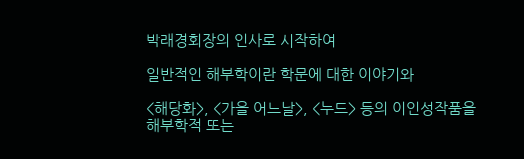박래경회장의 인사로 시작하여

일반적인 해부학이란 학문에 대한 이야기와

<해당화>, <가을 어느날>, <누드> 등의 이인성작품을 해부학적 또는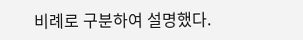비례로 구분하여 설명했다.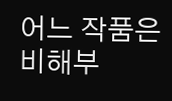어느 작품은 비해부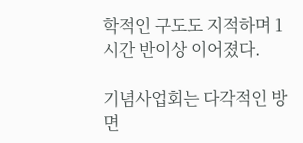학적인 구도도 지적하며 1시간 반이상 이어졌다.

기념사업회는 다각적인 방면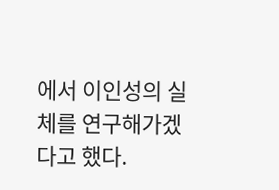에서 이인성의 실체를 연구해가겠다고 했다.